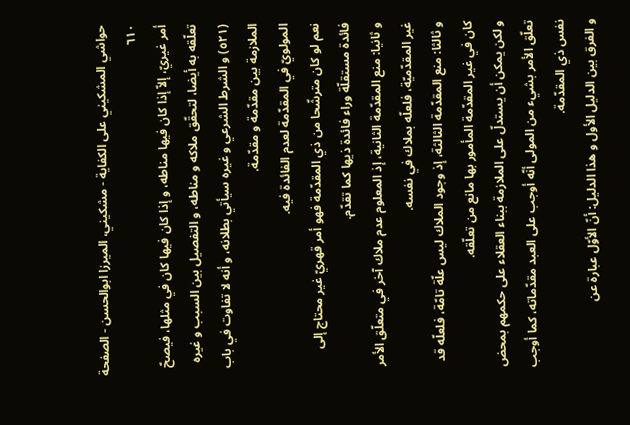حواشي المشكيني علی الكفاية - مشکیني، الميرزا ابوالحسن - الصفحة ٦١٠
أمر غيريّ، إلاّ إذا كان فيها مناطه، و إذا كان فيها كان في مثلها، فيصحّ تعلّقه به أيضا، لتحقّق ملاكه و مناطه، و التفصيل بين السبب و غيره (٥٢١) و الشرط الشرعي و غيره سيأتي بطلانه، و أنه لا تفاوت في باب الملازمة بين مقدّمة و مقدّمة.
المولويّ في المقدّمة لعدم الفائدة فيه.
نعم لو كان مترشّحا من ذي المقدّمة فهو أمر قهريّ غير محتاج إلى فائدة مستقلّة وراء فائدة ذيها كما تقدّم.
و ثانيا: منع المقدّمة الثانية، إذ المعلوم عدم ملاك آخر في متعلّق الأمر غير المقدّميّة، فلعلّه بملاك في نفسه.
و ثالثا: منع المقدّمة الثالثة، إذ وجود الملاك ليس علّة تامّة، فلعلّه قد كان في غير المقدّمة المأمور بها مانع من تعلّقه.
و لكن يمكن أن يستدلّ على الملازمة ببناء العقلاء على حكمهم بمحض تعلّق الأمر بشيء من المولى أنّه أوجب على العبد مقدّماته، كما أوجب نفس ذي المقدّمة.
و الفرق بين الدليل الأول و هذا الدليل: أنّ الأوّل عبارة عن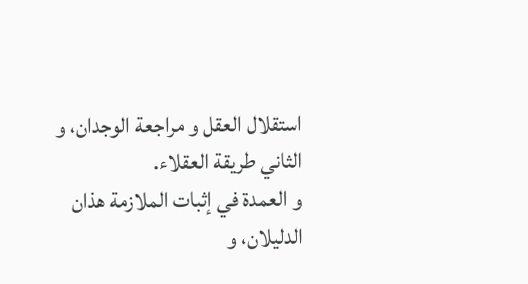استقلال العقل و مراجعة الوجدان، و الثاني طريقة العقلاء.
و العمدة في إثبات الملازمة هذان الدليلان، و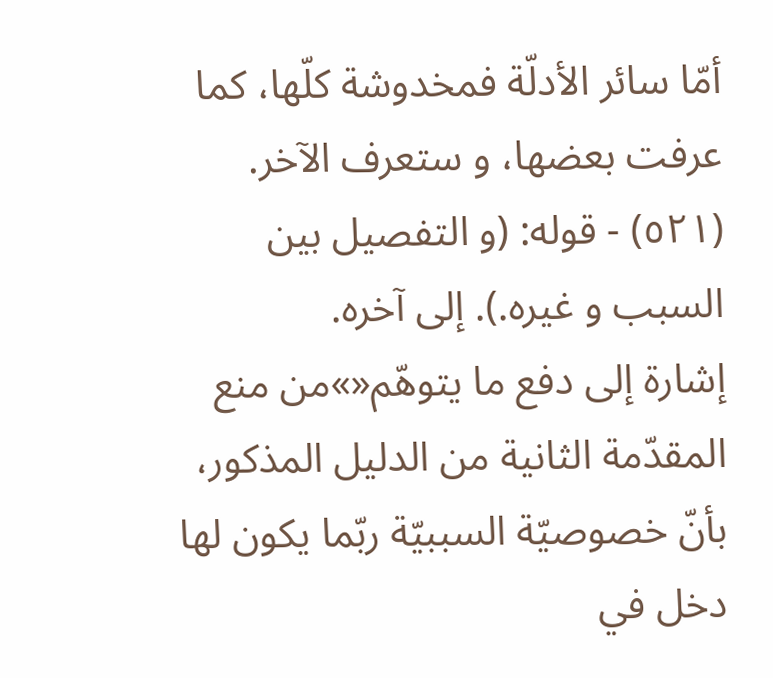أمّا سائر الأدلّة فمخدوشة كلّها، كما عرفت بعضها، و ستعرف الآخر.
(٥٢١) - قوله: (و التفصيل بين السبب و غيره.). إلى آخره.
إشارة إلى دفع ما يتوهّم«»من منع المقدّمة الثانية من الدليل المذكور، بأنّ خصوصيّة السببيّة ربّما يكون لها دخل في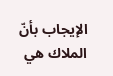الإيجاب بأنّ الملاك هي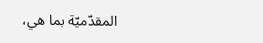المقدّميّة بما هي،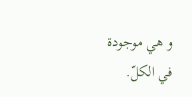و هي موجودة في الكلّ.